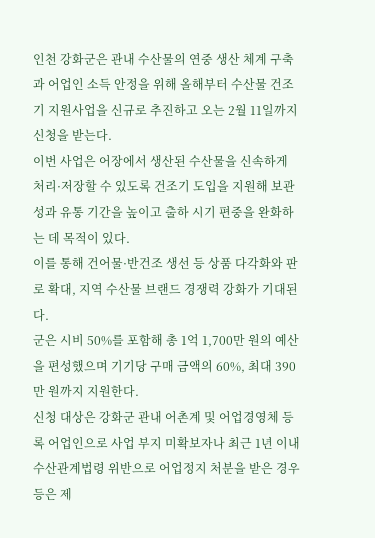인천 강화군은 관내 수산물의 연중 생산 체계 구축과 어업인 소득 안정을 위해 올해부터 수산물 건조기 지원사업을 신규로 추진하고 오는 2월 11일까지 신청을 받는다.
이번 사업은 어장에서 생산된 수산물을 신속하게 처리·저장할 수 있도록 건조기 도입을 지원해 보관성과 유통 기간을 높이고 출하 시기 편중을 완화하는 데 목적이 있다.
이를 통해 건어물·반건조 생선 등 상품 다각화와 판로 확대, 지역 수산물 브랜드 경쟁력 강화가 기대된다.
군은 시비 50%를 포함해 총 1억 1,700만 원의 예산을 편성했으며 기기당 구매 금액의 60%, 최대 390만 원까지 지원한다.
신청 대상은 강화군 관내 어촌계 및 어업경영체 등록 어업인으로 사업 부지 미확보자나 최근 1년 이내 수산관계법령 위반으로 어업정지 처분을 받은 경우 등은 제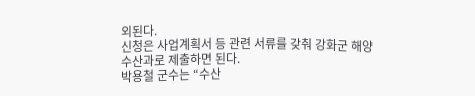외된다.
신청은 사업계획서 등 관련 서류를 갖춰 강화군 해양수산과로 제출하면 된다.
박용철 군수는 “수산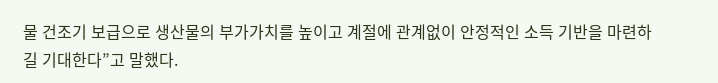물 건조기 보급으로 생산물의 부가가치를 높이고 계절에 관계없이 안정적인 소득 기반을 마련하길 기대한다”고 말했다.